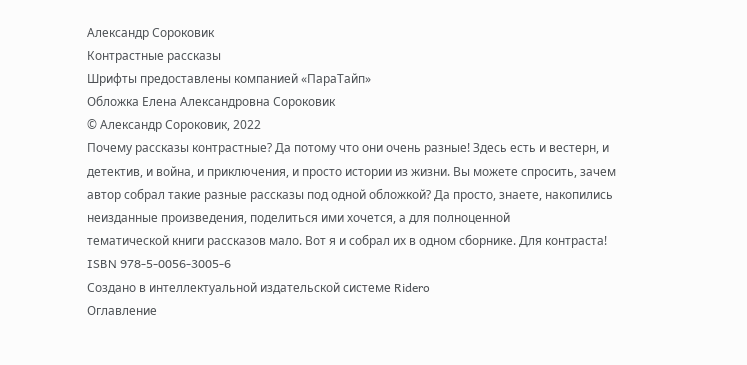Александр Сороковик
Контрастные рассказы
Шрифты предоставлены компанией «ПараТайп»
Обложка Елена Александровна Сороковик
© Александр Сороковик, 2022
Почему рассказы контрастные? Да потому что они очень разные! Здесь есть и вестерн, и детектив, и война, и приключения, и просто истории из жизни. Вы можете спросить, зачем автор собрал такие разные рассказы под одной обложкой? Да просто, знаете, накопились неизданные произведения, поделиться ими хочется, а для полноценной
тематической книги рассказов мало. Вот я и собрал их в одном сборнике. Для контраста!
ISBN 978-5-0056-3005-6
Создано в интеллектуальной издательской системе Ridero
Оглавление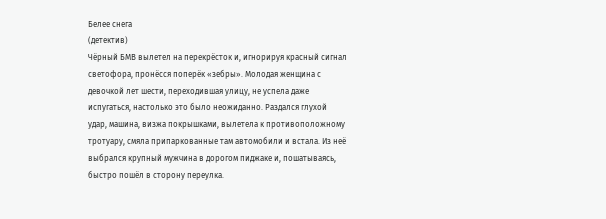Белее снега
(детектив)
Чёрный БМВ вылетел на перекрёсток и, игнорируя красный сигнал светофора, пронёсся поперёк «зебры». Молодая женщина с девочкой лет шести, переходившая улицу, не успела даже испугаться, настолько это было неожиданно. Раздался глухой удар, машина, визжа покрышками, вылетела к противоположному тротуару, смяла припаркованные там автомобили и встала. Из неё выбрался крупный мужчина в дорогом пиджаке и, пошатываясь, быстро пошёл в сторону переулка.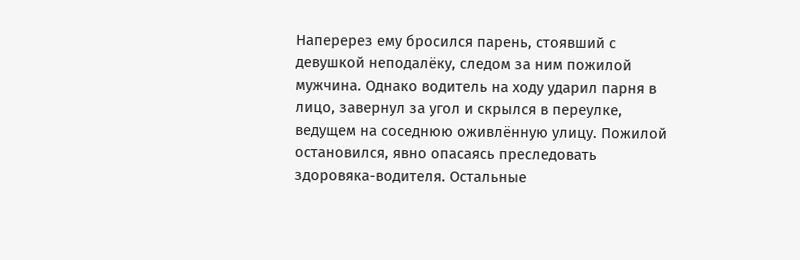Наперерез ему бросился парень, стоявший с девушкой неподалёку, следом за ним пожилой мужчина. Однако водитель на ходу ударил парня в лицо, завернул за угол и скрылся в переулке, ведущем на соседнюю оживлённую улицу. Пожилой остановился, явно опасаясь преследовать здоровяка-водителя. Остальные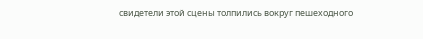свидетели этой сцены толпились вокруг пешеходного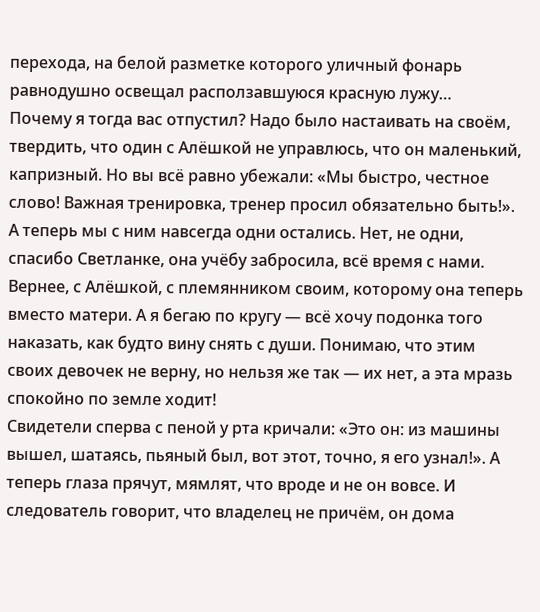перехода, на белой разметке которого уличный фонарь равнодушно освещал расползавшуюся красную лужу…
Почему я тогда вас отпустил? Надо было настаивать на своём, твердить, что один с Алёшкой не управлюсь, что он маленький, капризный. Но вы всё равно убежали: «Мы быстро, честное слово! Важная тренировка, тренер просил обязательно быть!». А теперь мы с ним навсегда одни остались. Нет, не одни, спасибо Светланке, она учёбу забросила, всё время с нами. Вернее, с Алёшкой, с племянником своим, которому она теперь вместо матери. А я бегаю по кругу — всё хочу подонка того наказать, как будто вину снять с души. Понимаю, что этим своих девочек не верну, но нельзя же так — их нет, а эта мразь спокойно по земле ходит!
Свидетели сперва с пеной у рта кричали: «Это он: из машины вышел, шатаясь, пьяный был, вот этот, точно, я его узнал!». А теперь глаза прячут, мямлят, что вроде и не он вовсе. И следователь говорит, что владелец не причём, он дома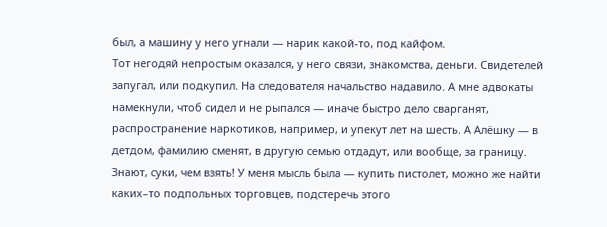был, а машину у него угнали — нарик какой-то, под кайфом.
Тот негодяй непростым оказался, у него связи, знакомства, деньги. Свидетелей запугал, или подкупил. На следователя начальство надавило. А мне адвокаты намекнули, чтоб сидел и не рыпался — иначе быстро дело сварганят, распространение наркотиков, например, и упекут лет на шесть. А Алёшку — в детдом, фамилию сменят, в другую семью отдадут, или вообще, за границу.
Знают, суки, чем взять! У меня мысль была — купить пистолет, можно же найти каких–то подпольных торговцев, подстеречь этого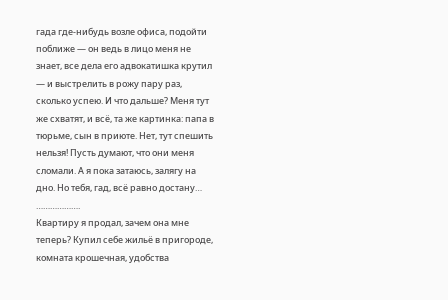гада где-нибудь возле офиса, подойти поближе — он ведь в лицо меня не знает, все дела его адвокатишка крутил — и выстрелить в рожу пару раз, сколько успею. И что дальше? Меня тут же схватят, и всё, та же картинка: папа в тюрьме, сын в приюте. Нет, тут спешить нельзя! Пусть думают, что они меня сломали. А я пока затаюсь, залягу на дно. Но тебя, гад, всё равно достану…
……………….
Квартиру я продал, зачем она мне теперь? Купил себе жильё в пригороде, комната крошечная, удобства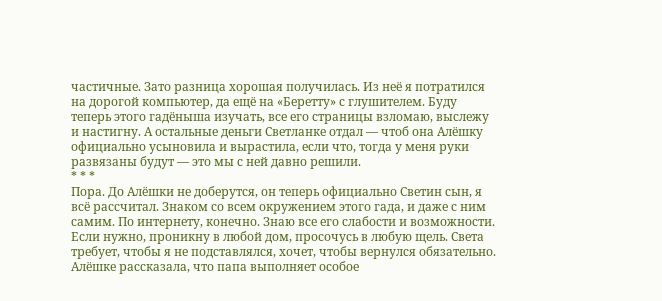частичные. Зато разница хорошая получилась. Из неё я потратился на дорогой компьютер, да ещё на «Беретту» с глушителем. Буду теперь этого гадёныша изучать, все его страницы взломаю, выслежу и настигну. А остальные деньги Светланке отдал — чтоб она Алёшку официально усыновила и вырастила, если что, тогда у меня руки развязаны будут — это мы с ней давно решили.
* * *
Пора. До Алёшки не доберутся, он теперь официально Светин сын, я всё рассчитал. Знаком со всем окружением этого гада, и даже с ним самим. По интернету, конечно. Знаю все его слабости и возможности. Если нужно, проникну в любой дом, просочусь в любую щель. Света требует, чтобы я не подставлялся, хочет, чтобы вернулся обязательно. Алёшке рассказала, что папа выполняет особое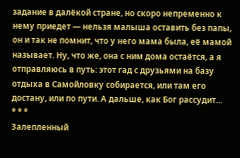задание в далёкой стране, но скоро непременно к нему приедет — нельзя малыша оставить без папы, он и так не помнит, что у него мама была, её мамой называет. Ну, что же, она с ним дома остаётся, а я отправляюсь в путь: этот гад с друзьями на базу отдыха в Самойловку собирается, или там его достану, или по пути. А дальше, как Бог рассудит…
* * *
Залепленный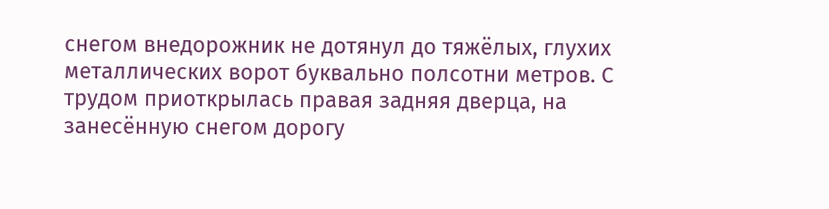снегом внедорожник не дотянул до тяжёлых, глухих металлических ворот буквально полсотни метров. С трудом приоткрылась правая задняя дверца, на занесённую снегом дорогу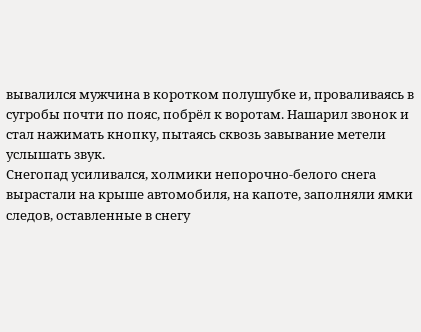вывалился мужчина в коротком полушубке и, проваливаясь в сугробы почти по пояс, побрёл к воротам. Нашарил звонок и стал нажимать кнопку, пытаясь сквозь завывание метели услышать звук.
Снегопад усиливался, холмики непорочно-белого снега вырастали на крыше автомобиля, на капоте, заполняли ямки следов, оставленные в снегу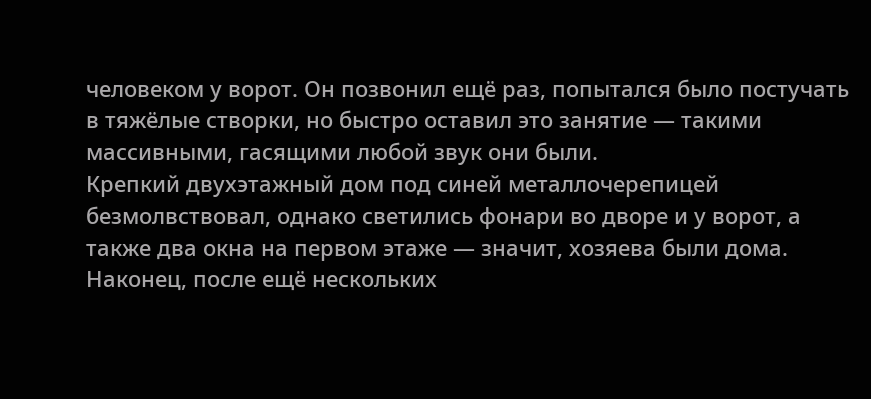человеком у ворот. Он позвонил ещё раз, попытался было постучать в тяжёлые створки, но быстро оставил это занятие — такими массивными, гасящими любой звук они были.
Крепкий двухэтажный дом под синей металлочерепицей безмолвствовал, однако светились фонари во дворе и у ворот, а также два окна на первом этаже — значит, хозяева были дома. Наконец, после ещё нескольких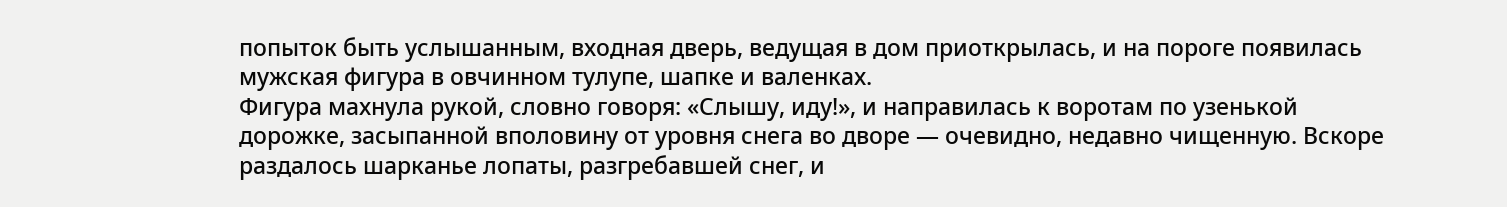попыток быть услышанным, входная дверь, ведущая в дом приоткрылась, и на пороге появилась мужская фигура в овчинном тулупе, шапке и валенках.
Фигура махнула рукой, словно говоря: «Слышу, иду!», и направилась к воротам по узенькой дорожке, засыпанной вполовину от уровня снега во дворе — очевидно, недавно чищенную. Вскоре раздалось шарканье лопаты, разгребавшей снег, и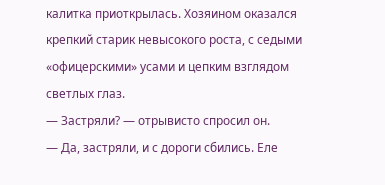калитка приоткрылась. Хозяином оказался крепкий старик невысокого роста, с седыми «офицерскими» усами и цепким взглядом светлых глаз.
— Застряли? — отрывисто спросил он.
— Да, застряли, и с дороги сбились. Еле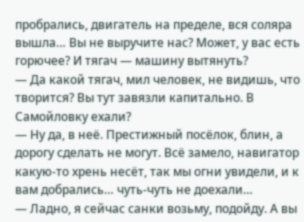пробрались, двигатель на пределе, вся соляра вышла… Вы не выручите нас? Может, у вас есть горючее? И тягач — машину вытянуть?
— Да какой тягач, мил человек, не видишь, что творится? Вы тут завязли капитально. В Самойловку ехали?
— Ну да, в неё. Престижный посёлок, блин, а дорогу сделать не могут. Всё замело, навигатор какую-то хрень несёт, так мы огни увидели, и к вам добрались… чуть-чуть не доехали…
— Ладно, я сейчас санки возьму, подойду. А вы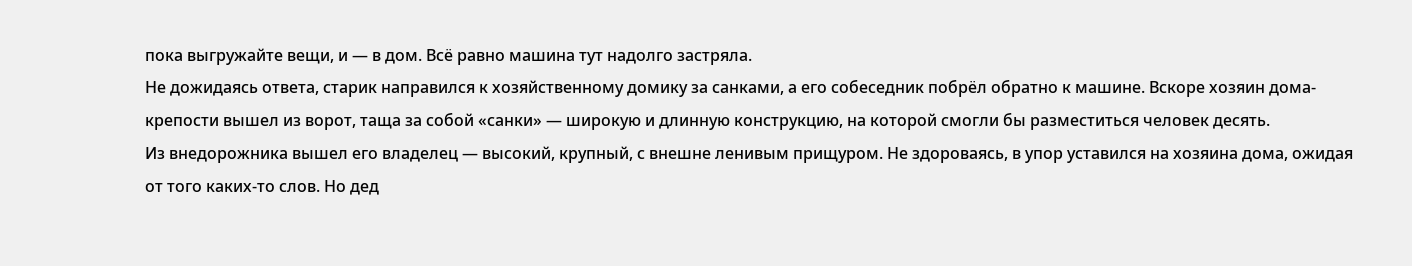пока выгружайте вещи, и — в дом. Всё равно машина тут надолго застряла.
Не дожидаясь ответа, старик направился к хозяйственному домику за санками, а его собеседник побрёл обратно к машине. Вскоре хозяин дома-крепости вышел из ворот, таща за собой «санки» — широкую и длинную конструкцию, на которой смогли бы разместиться человек десять.
Из внедорожника вышел его владелец — высокий, крупный, с внешне ленивым прищуром. Не здороваясь, в упор уставился на хозяина дома, ожидая от того каких-то слов. Но дед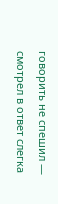говорить не спешил — смотрел в ответ слегка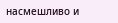насмешливо и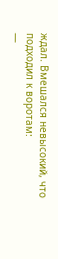ждал. Вмешался невысокий, что подходил к воротам:
—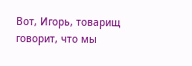Вот, Игорь, товарищ говорит, что мы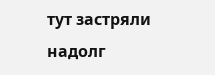тут застряли надолг